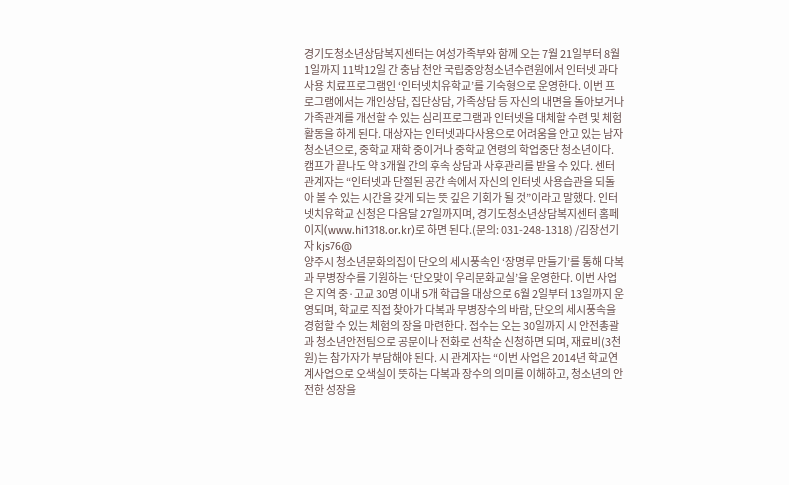경기도청소년상담복지센터는 여성가족부와 함께 오는 7월 21일부터 8월 1일까지 11박12일 간 충남 천안 국립중앙청소년수련원에서 인터넷 과다사용 치료프로그램인 ‘인터넷치유학교’를 기숙형으로 운영한다. 이번 프로그램에서는 개인상담, 집단상담, 가족상담 등 자신의 내면을 돌아보거나 가족관계를 개선할 수 있는 심리프로그램과 인터넷을 대체할 수련 및 체험활동을 하게 된다. 대상자는 인터넷과다사용으로 어려움을 안고 있는 남자청소년으로, 중학교 재학 중이거나 중학교 연령의 학업중단 청소년이다. 캠프가 끝나도 약 3개월 간의 후속 상담과 사후관리를 받을 수 있다. 센터 관계자는 “인터넷과 단절된 공간 속에서 자신의 인터넷 사용습관을 되돌아 볼 수 있는 시간을 갖게 되는 뜻 깊은 기회가 될 것”이라고 말했다. 인터넷치유학교 신청은 다음달 27일까지며, 경기도청소년상담복지센터 홈페이지(www.hi1318.or.kr)로 하면 된다.(문의: 031-248-1318) /김장선기자 kjs76@
양주시 청소년문화의집이 단오의 세시풍속인 ‘장명루 만들기’를 통해 다복과 무병장수를 기원하는 ‘단오맞이 우리문화교실’을 운영한다. 이번 사업은 지역 중·고교 30명 이내 5개 학급을 대상으로 6월 2일부터 13일까지 운영되며, 학교로 직접 찾아가 다복과 무병장수의 바람, 단오의 세시풍속을 경험할 수 있는 체험의 장을 마련한다. 접수는 오는 30일까지 시 안전총괄과 청소년안전팀으로 공문이나 전화로 선착순 신청하면 되며, 재료비(3천원)는 참가자가 부담해야 된다. 시 관계자는 “이번 사업은 2014년 학교연계사업으로 오색실이 뜻하는 다복과 장수의 의미를 이해하고, 청소년의 안전한 성장을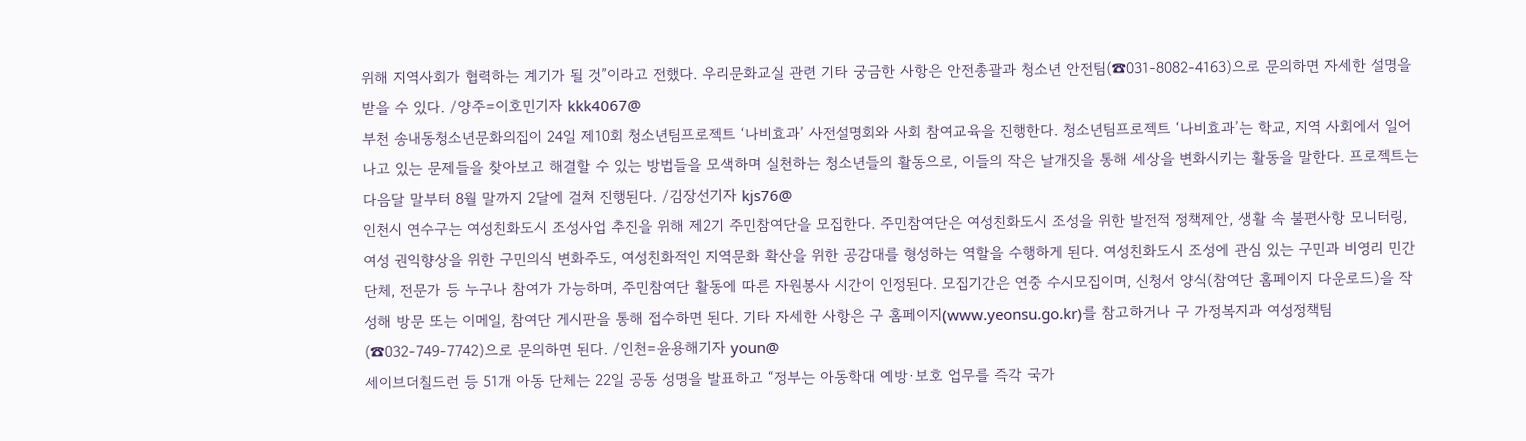위해 지역사회가 협력하는 계기가 될 것”이라고 전했다. 우리문화교실 관련 기타 궁금한 사항은 안전총괄과 청소년 안전팀(☎031-8082-4163)으로 문의하면 자세한 설명을 받을 수 있다. /양주=이호민기자 kkk4067@
부천 송내동청소년문화의집이 24일 제10회 청소년팀프로젝트 ‘나비효과’ 사전설명회와 사회 참여교육을 진행한다. 청소년팀프로젝트 ‘나비효과’는 학교, 지역 사회에서 일어나고 있는 문제들을 찾아보고 해결할 수 있는 방법들을 모색하며 실천하는 청소년들의 활동으로, 이들의 작은 날개짓을 통해 세상을 변화시키는 활동을 말한다. 프로젝트는 다음달 말부터 8월 말까지 2달에 걸쳐 진행된다. /김장선기자 kjs76@
인천시 연수구는 여성친화도시 조성사업 추진을 위해 제2기 주민참여단을 모집한다. 주민참여단은 여성친화도시 조성을 위한 발전적 정책제안, 생활 속 불편사항 모니터링, 여성 권익향상을 위한 구민의식 변화주도, 여성친화적인 지역문화 확산을 위한 공감대를 형성하는 역할을 수행하게 된다. 여성친화도시 조성에 관심 있는 구민과 비영리 민간단체, 전문가 등 누구나 참여가 가능하며, 주민참여단 활동에 따른 자원봉사 시간이 인정된다. 모집기간은 연중 수시모집이며, 신청서 양식(참여단 홈페이지 다운로드)을 작성해 방문 또는 이메일, 참여단 게시판을 통해 접수하면 된다. 기타 자세한 사항은 구 홈페이지(www.yeonsu.go.kr)를 참고하거나 구 가정복지과 여성정책팀(☎032-749-7742)으로 문의하면 된다. /인천=윤용해기자 youn@
세이브더칠드런 등 51개 아동 단체는 22일 공동 성명을 발표하고 “정부는 아동학대 예방·보호 업무를 즉각 국가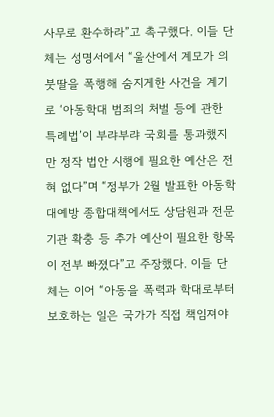사무로 환수하라”고 촉구했다. 이들 단체는 성명서에서 “울산에서 계모가 의붓딸을 폭행해 숨지게한 사건을 계기로 ‘아동학대 범죄의 처벌 등에 관한 특례법’이 부랴부랴 국회를 통과했지만 정작 법안 시행에 필요한 예산은 전혀 없다”며 “정부가 2월 발표한 아동학대예방 종합대책에서도 상담원과 전문기관 확충 등 추가 예산이 필요한 항목이 전부 빠졌다”고 주장했다. 이들 단체는 이어 “아동을 폭력과 학대로부터 보호하는 일은 국가가 직접 책임져야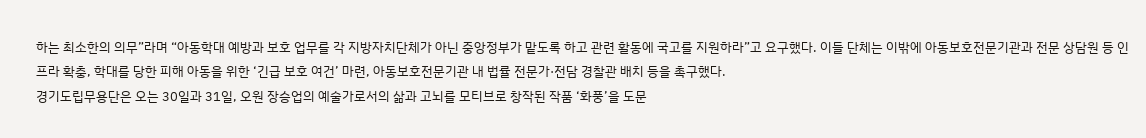하는 최소한의 의무”라며 “아동학대 예방과 보호 업무를 각 지방자치단체가 아닌 중앙정부가 맡도록 하고 관련 활동에 국고를 지원하라”고 요구했다. 이들 단체는 이밖에 아동보호전문기관과 전문 상담원 등 인프라 확충, 학대를 당한 피해 아동을 위한 ‘긴급 보호 여건’ 마련, 아동보호전문기관 내 법률 전문가·전담 경찰관 배치 등을 촉구했다.
경기도립무용단은 오는 30일과 31일, 오원 장승업의 예술가로서의 삶과 고뇌를 모티브로 창작된 작품 ‘화풍’을 도문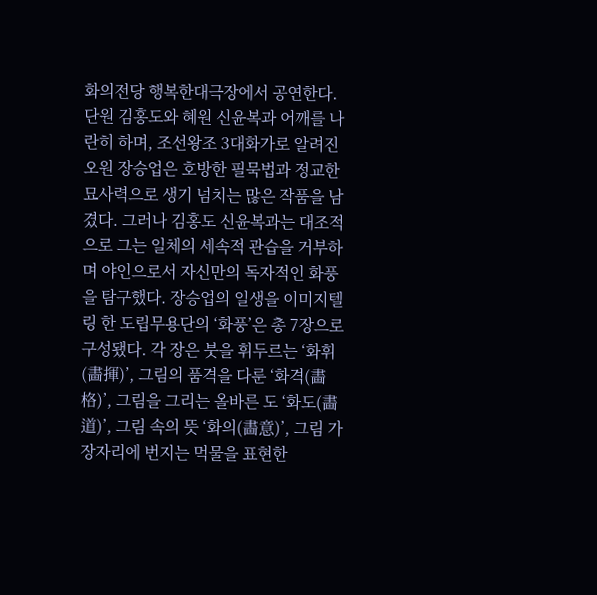화의전당 행복한대극장에서 공연한다. 단원 김홍도와 혜원 신윤복과 어깨를 나란히 하며, 조선왕조 3대화가로 알려진 오원 장승업은 호방한 필묵법과 정교한 묘사력으로 생기 넘치는 많은 작품을 남겼다. 그러나 김홍도 신윤복과는 대조적으로 그는 일체의 세속적 관습을 거부하며 야인으로서 자신만의 독자적인 화풍을 탐구했다. 장승업의 일생을 이미지텔링 한 도립무용단의 ‘화풍’은 총 7장으로 구성됐다. 각 장은 붓을 휘두르는 ‘화휘(畵揮)’, 그림의 품격을 다룬 ‘화격(畵格)’, 그림을 그리는 올바른 도 ‘화도(畵道)’, 그림 속의 뜻 ‘화의(畵意)’, 그림 가장자리에 번지는 먹물을 표현한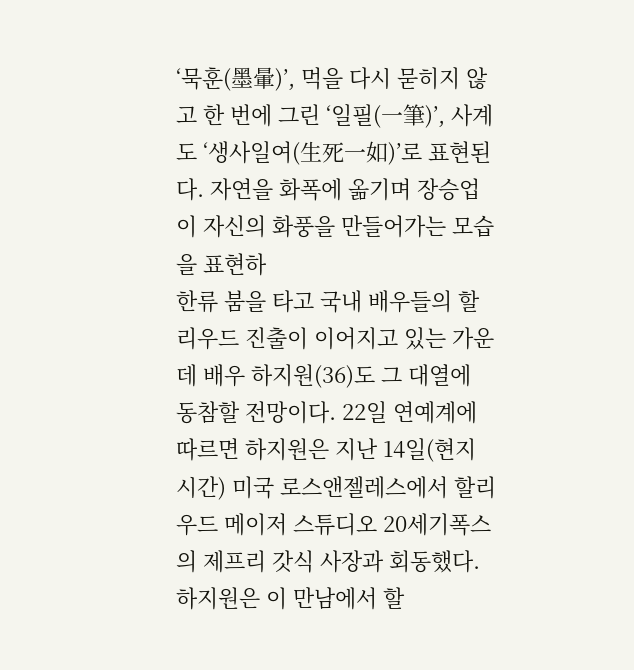‘묵훈(墨暈)’, 먹을 다시 묻히지 않고 한 번에 그린 ‘일필(一筆)’, 사계도 ‘생사일여(生死一如)’로 표현된다. 자연을 화폭에 옮기며 장승업이 자신의 화풍을 만들어가는 모습을 표현하
한류 붐을 타고 국내 배우들의 할리우드 진출이 이어지고 있는 가운데 배우 하지원(36)도 그 대열에 동참할 전망이다. 22일 연예계에 따르면 하지원은 지난 14일(현지시간) 미국 로스앤젤레스에서 할리우드 메이저 스튜디오 20세기폭스의 제프리 갓식 사장과 회동했다. 하지원은 이 만남에서 할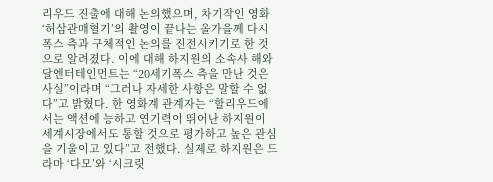리우드 진출에 대해 논의했으며, 차기작인 영화 ‘허삼관매혈기’의 촬영이 끝나는 올가을께 다시 폭스 측과 구체적인 논의를 진전시키기로 한 것으로 알려졌다. 이에 대해 하지원의 소속사 해와달엔터테인먼트는 “20세기폭스 측을 만난 것은 사실”이라며 “그러나 자세한 사항은 말할 수 없다”고 밝혔다. 한 영화계 관계자는 “할리우드에서는 액션에 능하고 연기력이 뛰어난 하지원이 세계시장에서도 통할 것으로 평가하고 높은 관심을 기울이고 있다”고 전했다. 실제로 하지원은 드라마 ‘다모’와 ‘시크릿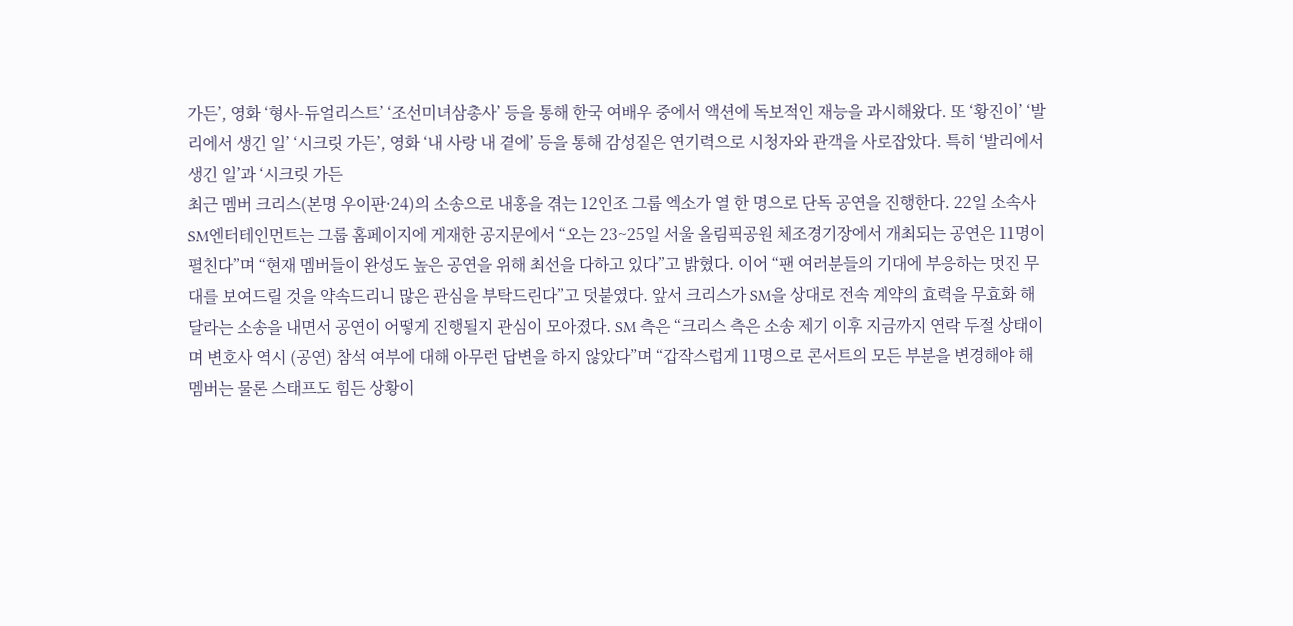가든’, 영화 ‘형사-듀얼리스트’ ‘조선미녀삼총사’ 등을 통해 한국 여배우 중에서 액션에 독보적인 재능을 과시해왔다. 또 ‘황진이’ ‘발리에서 생긴 일’ ‘시크릿 가든’, 영화 ‘내 사랑 내 곁에’ 등을 통해 감성짙은 연기력으로 시청자와 관객을 사로잡았다. 특히 ‘발리에서 생긴 일’과 ‘시크릿 가든
최근 멤버 크리스(본명 우이판·24)의 소송으로 내홍을 겪는 12인조 그룹 엑소가 열 한 명으로 단독 공연을 진행한다. 22일 소속사 SM엔터테인먼트는 그룹 홈페이지에 게재한 공지문에서 “오는 23~25일 서울 올림픽공원 체조경기장에서 개최되는 공연은 11명이 펼친다”며 “현재 멤버들이 완성도 높은 공연을 위해 최선을 다하고 있다”고 밝혔다. 이어 “팬 여러분들의 기대에 부응하는 멋진 무대를 보여드릴 것을 약속드리니 많은 관심을 부탁드린다”고 덧붙였다. 앞서 크리스가 SM을 상대로 전속 계약의 효력을 무효화 해달라는 소송을 내면서 공연이 어떻게 진행될지 관심이 모아졌다. SM 측은 “크리스 측은 소송 제기 이후 지금까지 연락 두절 상태이며 변호사 역시 (공연) 참석 여부에 대해 아무런 답변을 하지 않았다”며 “갑작스럽게 11명으로 콘서트의 모든 부분을 변경해야 해 멤버는 물론 스태프도 힘든 상황이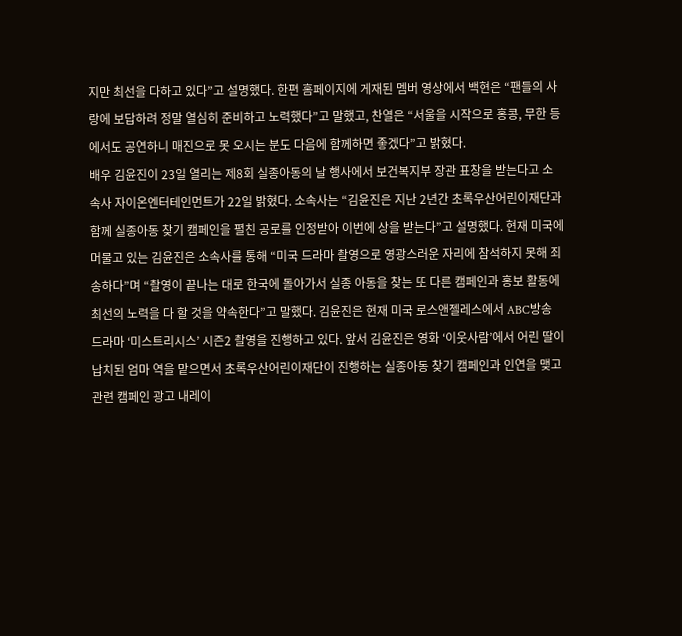지만 최선을 다하고 있다”고 설명했다. 한편 홈페이지에 게재된 멤버 영상에서 백현은 “팬들의 사랑에 보답하려 정말 열심히 준비하고 노력했다”고 말했고, 찬열은 “서울을 시작으로 홍콩, 무한 등에서도 공연하니 매진으로 못 오시는 분도 다음에 함께하면 좋겠다”고 밝혔다.
배우 김윤진이 23일 열리는 제8회 실종아동의 날 행사에서 보건복지부 장관 표창을 받는다고 소속사 자이온엔터테인먼트가 22일 밝혔다. 소속사는 “김윤진은 지난 2년간 초록우산어린이재단과 함께 실종아동 찾기 캠페인을 펼친 공로를 인정받아 이번에 상을 받는다”고 설명했다. 현재 미국에 머물고 있는 김윤진은 소속사를 통해 “미국 드라마 촬영으로 영광스러운 자리에 참석하지 못해 죄송하다”며 “촬영이 끝나는 대로 한국에 돌아가서 실종 아동을 찾는 또 다른 캠페인과 홍보 활동에 최선의 노력을 다 할 것을 약속한다”고 말했다. 김윤진은 현재 미국 로스앤젤레스에서 ABC방송 드라마 ‘미스트리시스’ 시즌2 촬영을 진행하고 있다. 앞서 김윤진은 영화 ‘이웃사람’에서 어린 딸이 납치된 엄마 역을 맡으면서 초록우산어린이재단이 진행하는 실종아동 찾기 캠페인과 인연을 맺고 관련 캠페인 광고 내레이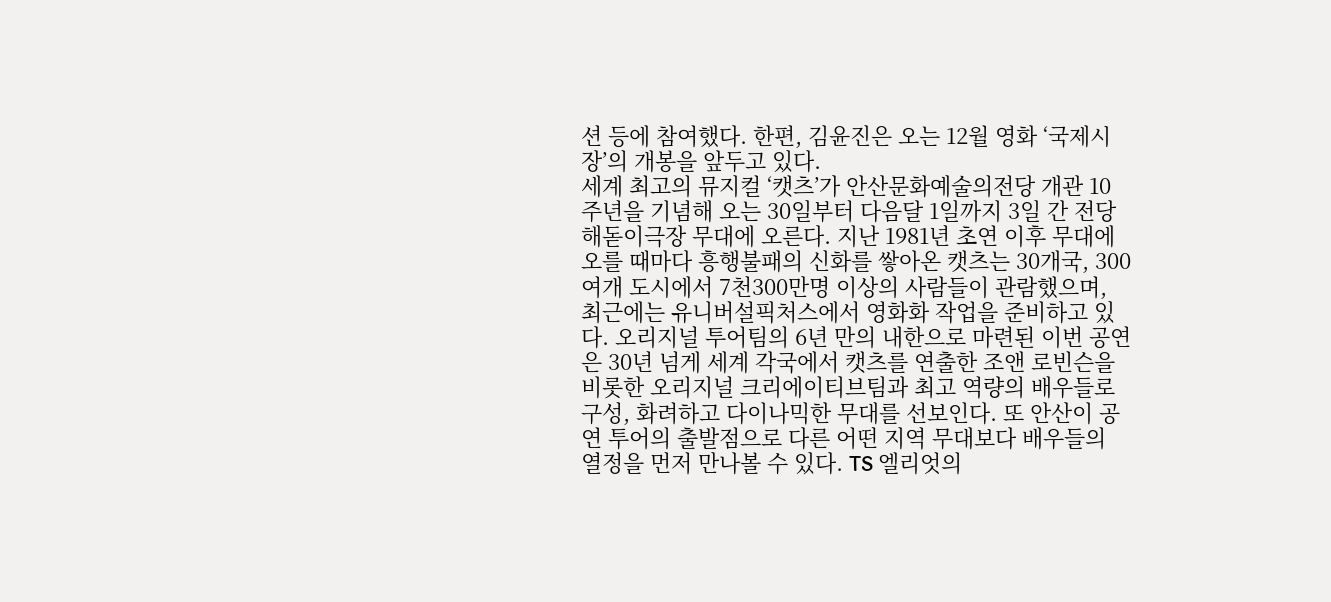션 등에 참여했다. 한편, 김윤진은 오는 12월 영화 ‘국제시장’의 개봉을 앞두고 있다.
세계 최고의 뮤지컬 ‘캣츠’가 안산문화예술의전당 개관 10주년을 기념해 오는 30일부터 다음달 1일까지 3일 간 전당 해돋이극장 무대에 오른다. 지난 1981년 초연 이후 무대에 오를 때마다 흥행불패의 신화를 쌓아온 캣츠는 30개국, 300여개 도시에서 7천300만명 이상의 사람들이 관람했으며, 최근에는 유니버설픽처스에서 영화화 작업을 준비하고 있다. 오리지널 투어팀의 6년 만의 내한으로 마련된 이번 공연은 30년 넘게 세계 각국에서 캣츠를 연출한 조앤 로빈슨을 비롯한 오리지널 크리에이티브팀과 최고 역량의 배우들로 구성, 화려하고 다이나믹한 무대를 선보인다. 또 안산이 공연 투어의 출발점으로 다른 어떤 지역 무대보다 배우들의 열정을 먼저 만나볼 수 있다. TS 엘리엇의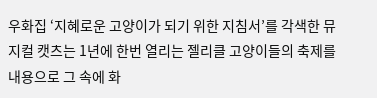우화집 ‘지혜로운 고양이가 되기 위한 지침서’를 각색한 뮤지컬 캣츠는 1년에 한번 열리는 젤리클 고양이들의 축제를 내용으로 그 속에 화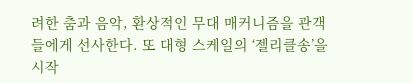려한 춤과 음악, 환상적인 무대 매커니즘을 관객들에게 선사한다. 또 대형 스케일의 ‘젤리클송’을 시작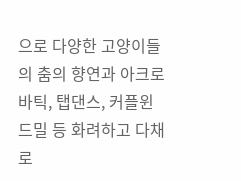으로 다양한 고양이들의 춤의 향연과 아크로바틱, 탭댄스, 커플윈드밀 등 화려하고 다채로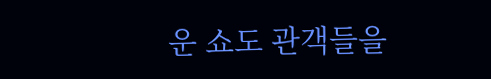운 쇼도 관객들을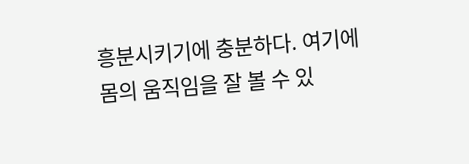흥분시키기에 충분하다. 여기에 몸의 움직임을 잘 볼 수 있